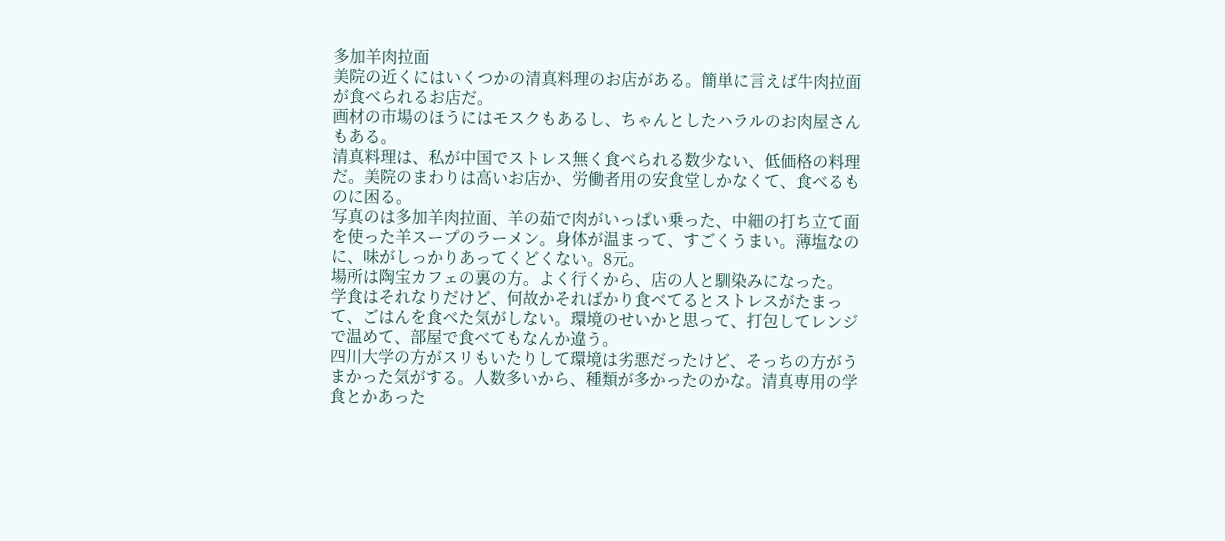多加羊肉拉面
美院の近くにはいくつかの清真料理のお店がある。簡単に言えば牛肉拉面が食べられるお店だ。
画材の市場のほうにはモスクもあるし、ちゃんとしたハラルのお肉屋さんもある。
清真料理は、私が中国でストレス無く食べられる数少ない、低価格の料理だ。美院のまわりは高いお店か、労働者用の安食堂しかなくて、食べるものに困る。
写真のは多加羊肉拉面、羊の茹で肉がいっぱい乗った、中細の打ち立て面を使った羊スープのラーメン。身体が温まって、すごくうまい。薄塩なのに、味がしっかりあってくどくない。8元。
場所は陶宝カフェの裏の方。よく行くから、店の人と馴染みになった。
学食はそれなりだけど、何故かそればかり食べてるとストレスがたまって、ごはんを食べた気がしない。環境のせいかと思って、打包してレンジで温めて、部屋で食べてもなんか違う。
四川大学の方がスリもいたりして環境は劣悪だったけど、そっちの方がうまかった気がする。人数多いから、種類が多かったのかな。清真専用の学食とかあった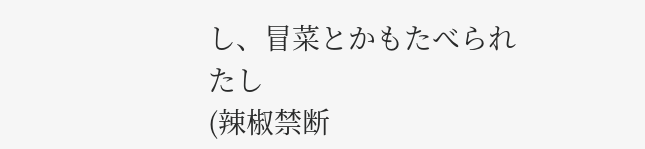し、冒菜とかもたべられたし
(辣椒禁断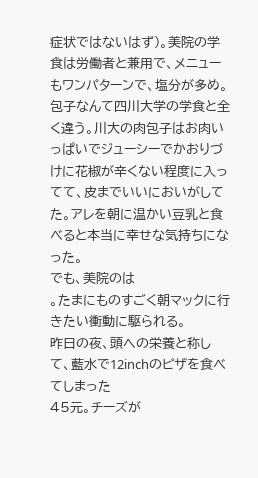症状ではないはず)。美院の学食は労働者と兼用で、メニューもワンパターンで、塩分が多め。包子なんて四川大学の学食と全く違う。川大の肉包子はお肉いっぱいでジューシーでかおりづけに花椒が辛くない程度に入ってて、皮までいいにおいがしてた。アレを朝に温かい豆乳と食べると本当に幸せな気持ちになった。
でも、美院のは
。たまにものすごく朝マックに行きたい衝動に駆られる。
昨日の夜、頭への栄養と称して、藍水で12inchのピザを食べてしまった
45元。チーズが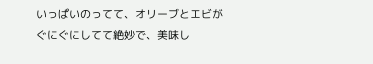いっぱいのってて、オリーブとエビがぐにぐにしてて絶妙で、美味し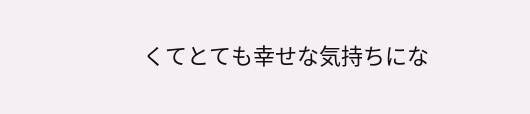くてとても幸せな気持ちにな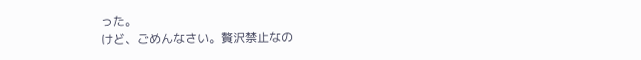った。
けど、ごめんなさい。贅沢禁止なの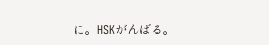に。HSKがんばる。